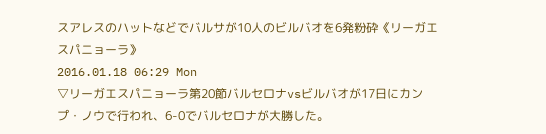スアレスのハットなどでバルサが10人のビルバオを6発粉砕《リーガエスパニョーラ》
2016.01.18 06:29 Mon
▽リーガエスパニョーラ第20節バルセロナvsビルバオが17日にカンプ・ノウで行われ、6-0でバルセロナが大勝した。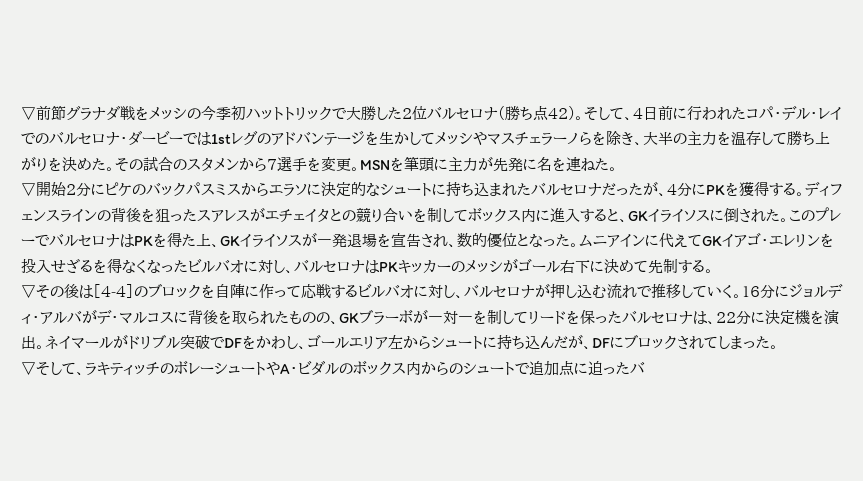▽前節グラナダ戦をメッシの今季初ハットトリックで大勝した2位バルセロナ(勝ち点42)。そして、4日前に行われたコパ・デル・レイでのバルセロナ・ダービーでは1stレグのアドバンテージを生かしてメッシやマスチェラーノらを除き、大半の主力を温存して勝ち上がりを決めた。その試合のスタメンから7選手を変更。MSNを筆頭に主力が先発に名を連ねた。
▽開始2分にピケのバックパスミスからエラソに決定的なシュートに持ち込まれたバルセロナだったが、4分にPKを獲得する。ディフェンスラインの背後を狙ったスアレスがエチェイタとの競り合いを制してボックス内に進入すると、GKイライソスに倒された。このプレーでバルセロナはPKを得た上、GKイライソスが一発退場を宣告され、数的優位となった。ムニアインに代えてGKイアゴ・エレリンを投入せざるを得なくなったビルバオに対し、バルセロナはPKキッカーのメッシがゴール右下に決めて先制する。
▽その後は[4-4]のブロックを自陣に作って応戦するビルバオに対し、バルセロナが押し込む流れで推移していく。16分にジョルディ・アルバがデ・マルコスに背後を取られたものの、GKブラーボが一対一を制してリードを保ったバルセロナは、22分に決定機を演出。ネイマールがドリブル突破でDFをかわし、ゴールエリア左からシュートに持ち込んだが、DFにブロックされてしまった。
▽そして、ラキティッチのボレーシュートやA・ビダルのボックス内からのシュートで追加点に迫ったバ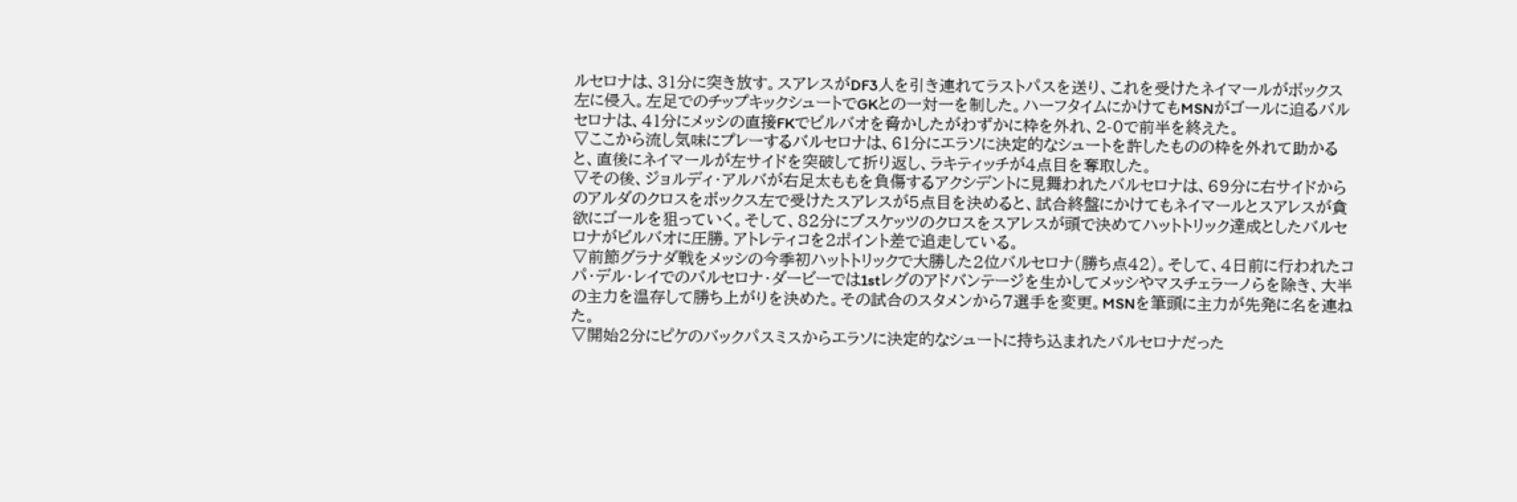ルセロナは、31分に突き放す。スアレスがDF3人を引き連れてラストパスを送り、これを受けたネイマールがボックス左に侵入。左足でのチップキックシュートでGKとの一対一を制した。ハーフタイムにかけてもMSNがゴールに迫るバルセロナは、41分にメッシの直接FKでビルバオを脅かしたがわずかに枠を外れ、2-0で前半を終えた。
▽ここから流し気味にプレーするバルセロナは、61分にエラソに決定的なシュートを許したものの枠を外れて助かると、直後にネイマールが左サイドを突破して折り返し、ラキティッチが4点目を奪取した。
▽その後、ジョルディ・アルバが右足太ももを負傷するアクシデントに見舞われたバルセロナは、69分に右サイドからのアルダのクロスをボックス左で受けたスアレスが5点目を決めると、試合終盤にかけてもネイマールとスアレスが貪欲にゴールを狙っていく。そして、82分にブスケッツのクロスをスアレスが頭で決めてハットトリック達成としたバルセロナがビルバオに圧勝。アトレティコを2ポイント差で追走している。
▽前節グラナダ戦をメッシの今季初ハットトリックで大勝した2位バルセロナ(勝ち点42)。そして、4日前に行われたコパ・デル・レイでのバルセロナ・ダービーでは1stレグのアドバンテージを生かしてメッシやマスチェラーノらを除き、大半の主力を温存して勝ち上がりを決めた。その試合のスタメンから7選手を変更。MSNを筆頭に主力が先発に名を連ねた。
▽開始2分にピケのバックパスミスからエラソに決定的なシュートに持ち込まれたバルセロナだった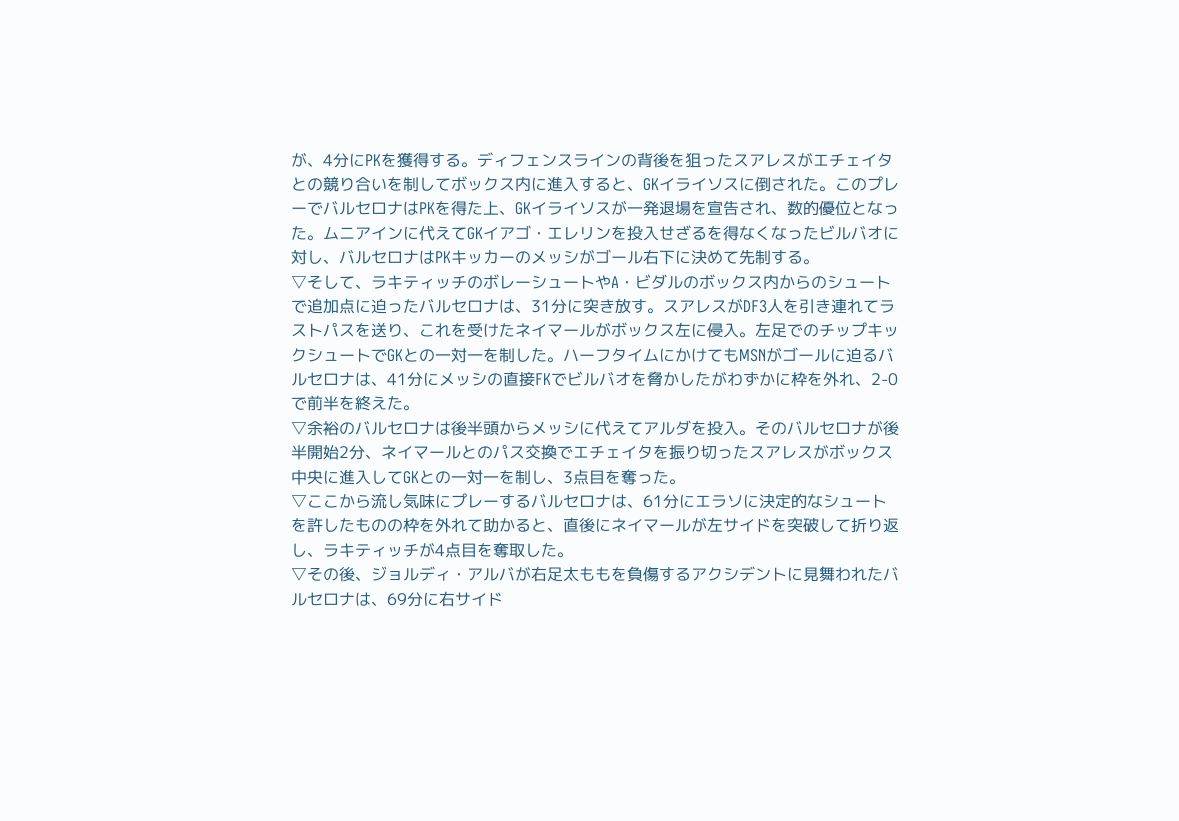が、4分にPKを獲得する。ディフェンスラインの背後を狙ったスアレスがエチェイタとの競り合いを制してボックス内に進入すると、GKイライソスに倒された。このプレーでバルセロナはPKを得た上、GKイライソスが一発退場を宣告され、数的優位となった。ムニアインに代えてGKイアゴ・エレリンを投入せざるを得なくなったビルバオに対し、バルセロナはPKキッカーのメッシがゴール右下に決めて先制する。
▽そして、ラキティッチのボレーシュートやA・ビダルのボックス内からのシュートで追加点に迫ったバルセロナは、31分に突き放す。スアレスがDF3人を引き連れてラストパスを送り、これを受けたネイマールがボックス左に侵入。左足でのチップキックシュートでGKとの一対一を制した。ハーフタイムにかけてもMSNがゴールに迫るバルセロナは、41分にメッシの直接FKでビルバオを脅かしたがわずかに枠を外れ、2-0で前半を終えた。
▽余裕のバルセロナは後半頭からメッシに代えてアルダを投入。そのバルセロナが後半開始2分、ネイマールとのパス交換でエチェイタを振り切ったスアレスがボックス中央に進入してGKとの一対一を制し、3点目を奪った。
▽ここから流し気味にプレーするバルセロナは、61分にエラソに決定的なシュートを許したものの枠を外れて助かると、直後にネイマールが左サイドを突破して折り返し、ラキティッチが4点目を奪取した。
▽その後、ジョルディ・アルバが右足太ももを負傷するアクシデントに見舞われたバルセロナは、69分に右サイド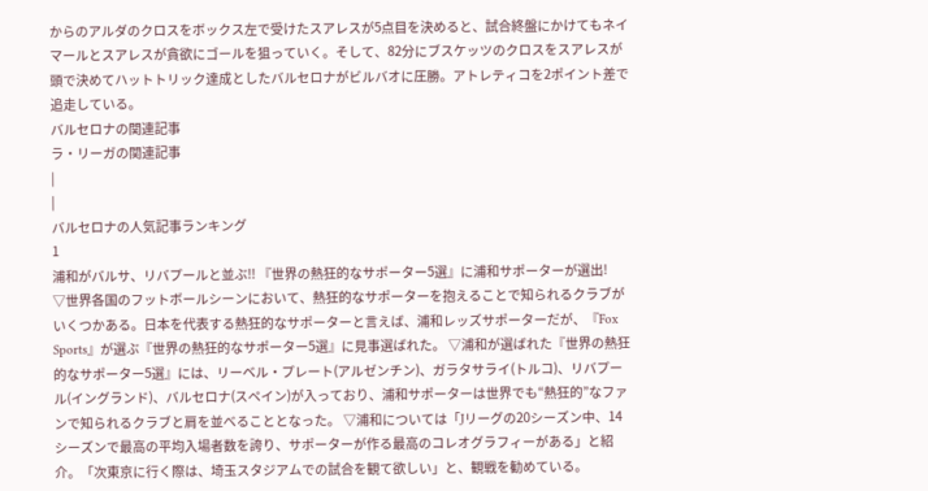からのアルダのクロスをボックス左で受けたスアレスが5点目を決めると、試合終盤にかけてもネイマールとスアレスが貪欲にゴールを狙っていく。そして、82分にブスケッツのクロスをスアレスが頭で決めてハットトリック達成としたバルセロナがビルバオに圧勝。アトレティコを2ポイント差で追走している。
バルセロナの関連記事
ラ・リーガの関連記事
|
|
バルセロナの人気記事ランキング
1
浦和がバルサ、リバプールと並ぶ!! 『世界の熱狂的なサポーター5選』に浦和サポーターが選出!
▽世界各国のフットボールシーンにおいて、熱狂的なサポーターを抱えることで知られるクラブがいくつかある。日本を代表する熱狂的なサポーターと言えば、浦和レッズサポーターだが、『Fox Sports』が選ぶ『世界の熱狂的なサポーター5選』に見事選ばれた。 ▽浦和が選ばれた『世界の熱狂的なサポーター5選』には、リーベル・プレート(アルゼンチン)、ガラタサライ(トルコ)、リバプール(イングランド)、バルセロナ(スペイン)が入っており、浦和サポーターは世界でも“熱狂的”なファンで知られるクラブと肩を並べることとなった。 ▽浦和については「Jリーグの20シーズン中、14シーズンで最高の平均入場者数を誇り、サポーターが作る最高のコレオグラフィーがある」と紹介。「次東京に行く際は、埼玉スタジアムでの試合を観て欲しい」と、観戦を勧めている。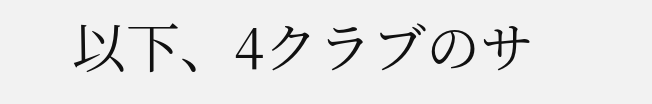以下、4クラブのサ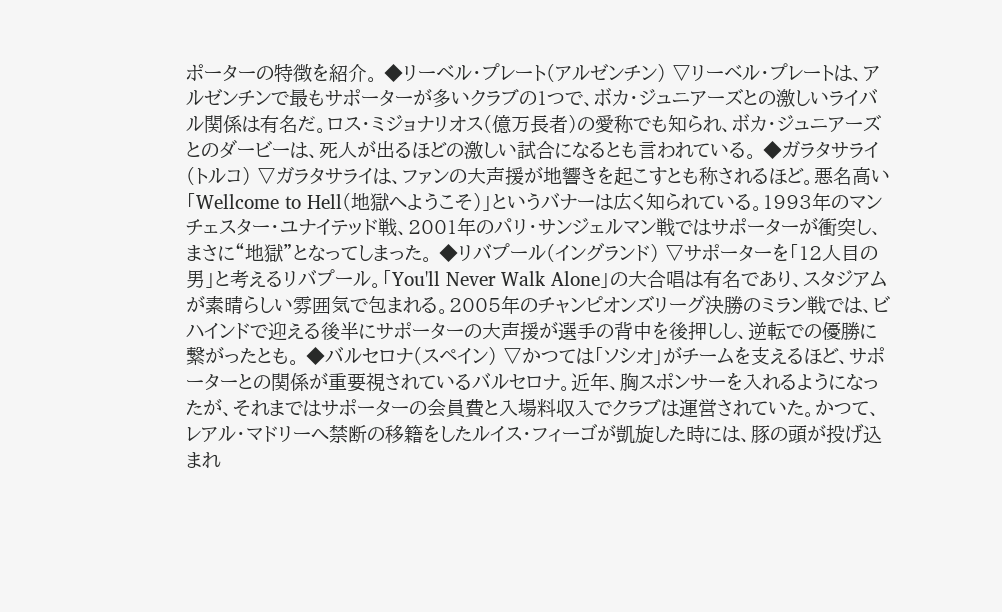ポーターの特徴を紹介。 ◆リーベル・プレート(アルゼンチン) ▽リーベル・プレートは、アルゼンチンで最もサポーターが多いクラブの1つで、ボカ・ジュニアーズとの激しいライバル関係は有名だ。ロス・ミジョナリオス(億万長者)の愛称でも知られ、ボカ・ジュニアーズとのダービーは、死人が出るほどの激しい試合になるとも言われている。 ◆ガラタサライ(トルコ) ▽ガラタサライは、ファンの大声援が地響きを起こすとも称されるほど。悪名高い「Wellcome to Hell(地獄へようこそ)」というバナーは広く知られている。1993年のマンチェスター・ユナイテッド戦、2001年のパリ・サンジェルマン戦ではサポーターが衝突し、まさに“地獄”となってしまった。 ◆リバプール(イングランド) ▽サポーターを「12人目の男」と考えるリバプール。「You'll Never Walk Alone」の大合唱は有名であり、スタジアムが素晴らしい雰囲気で包まれる。2005年のチャンピオンズリーグ決勝のミラン戦では、ビハインドで迎える後半にサポーターの大声援が選手の背中を後押しし、逆転での優勝に繋がったとも。 ◆バルセロナ(スペイン) ▽かつては「ソシオ」がチームを支えるほど、サポーターとの関係が重要視されているバルセロナ。近年、胸スポンサーを入れるようになったが、それまではサポーターの会員費と入場料収入でクラブは運営されていた。かつて、レアル・マドリーへ禁断の移籍をしたルイス・フィーゴが凱旋した時には、豚の頭が投げ込まれ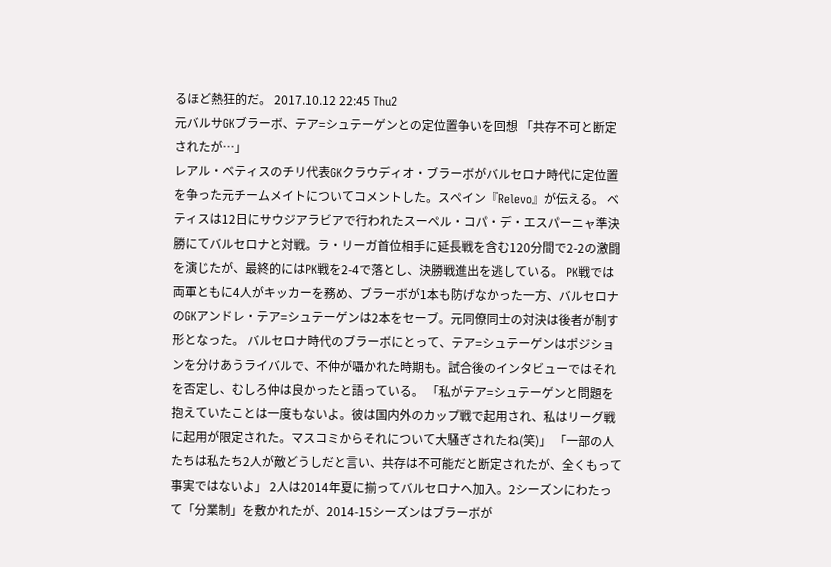るほど熱狂的だ。 2017.10.12 22:45 Thu2
元バルサGKブラーボ、テア=シュテーゲンとの定位置争いを回想 「共存不可と断定されたが…」
レアル・ベティスのチリ代表GKクラウディオ・ブラーボがバルセロナ時代に定位置を争った元チームメイトについてコメントした。スペイン『Relevo』が伝える。 ベティスは12日にサウジアラビアで行われたスーペル・コパ・デ・エスパーニャ準決勝にてバルセロナと対戦。ラ・リーガ首位相手に延長戦を含む120分間で2-2の激闘を演じたが、最終的にはPK戦を2-4で落とし、決勝戦進出を逃している。 PK戦では両軍ともに4人がキッカーを務め、ブラーボが1本も防げなかった一方、バルセロナのGKアンドレ・テア=シュテーゲンは2本をセーブ。元同僚同士の対決は後者が制す形となった。 バルセロナ時代のブラーボにとって、テア=シュテーゲンはポジションを分けあうライバルで、不仲が囁かれた時期も。試合後のインタビューではそれを否定し、むしろ仲は良かったと語っている。 「私がテア=シュテーゲンと問題を抱えていたことは一度もないよ。彼は国内外のカップ戦で起用され、私はリーグ戦に起用が限定された。マスコミからそれについて大騒ぎされたね(笑)」 「一部の人たちは私たち2人が敵どうしだと言い、共存は不可能だと断定されたが、全くもって事実ではないよ」 2人は2014年夏に揃ってバルセロナへ加入。2シーズンにわたって「分業制」を敷かれたが、2014-15シーズンはブラーボが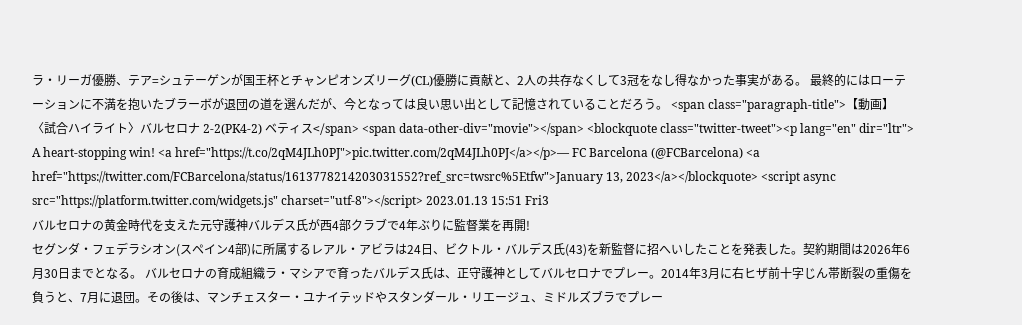ラ・リーガ優勝、テア=シュテーゲンが国王杯とチャンピオンズリーグ(CL)優勝に貢献と、2人の共存なくして3冠をなし得なかった事実がある。 最終的にはローテーションに不満を抱いたブラーボが退団の道を選んだが、今となっては良い思い出として記憶されていることだろう。 <span class="paragraph-title">【動画】〈試合ハイライト〉バルセロナ 2-2(PK4-2) ベティス</span> <span data-other-div="movie"></span> <blockquote class="twitter-tweet"><p lang="en" dir="ltr"> A heart-stopping win! <a href="https://t.co/2qM4JLh0PJ">pic.twitter.com/2qM4JLh0PJ</a></p>— FC Barcelona (@FCBarcelona) <a href="https://twitter.com/FCBarcelona/status/1613778214203031552?ref_src=twsrc%5Etfw">January 13, 2023</a></blockquote> <script async src="https://platform.twitter.com/widgets.js" charset="utf-8"></script> 2023.01.13 15:51 Fri3
バルセロナの黄金時代を支えた元守護神バルデス氏が西4部クラブで4年ぶりに監督業を再開!
セグンダ・フェデラシオン(スペイン4部)に所属するレアル・アビラは24日、ビクトル・バルデス氏(43)を新監督に招へいしたことを発表した。契約期間は2026年6月30日までとなる。 バルセロナの育成組織ラ・マシアで育ったバルデス氏は、正守護神としてバルセロナでプレー。2014年3月に右ヒザ前十字じん帯断裂の重傷を負うと、7月に退団。その後は、マンチェスター・ユナイテッドやスタンダール・リエージュ、ミドルズブラでプレー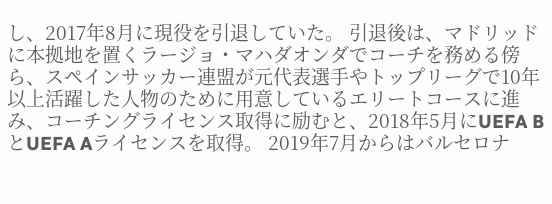し、2017年8月に現役を引退していた。 引退後は、マドリッドに本拠地を置くラージョ・マハダオンダでコーチを務める傍ら、スペインサッカー連盟が元代表選手やトップリーグで10年以上活躍した人物のために用意しているエリートコースに進み、コーチングライセンス取得に励むと、2018年5月にUEFA BとUEFA Aライセンスを取得。 2019年7月からはバルセロナ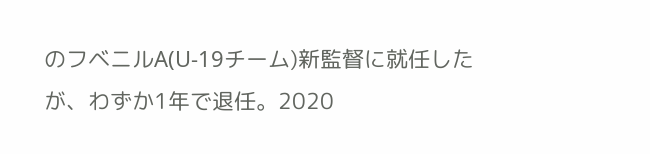のフベニルA(U-19チーム)新監督に就任したが、わずか1年で退任。2020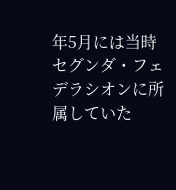年5月には当時セグンダ・フェデラシオンに所属していた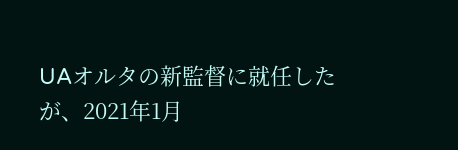UAオルタの新監督に就任したが、2021年1月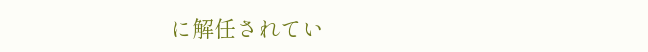に解任されてい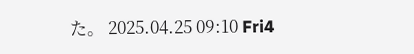た。 2025.04.25 09:10 Fri4